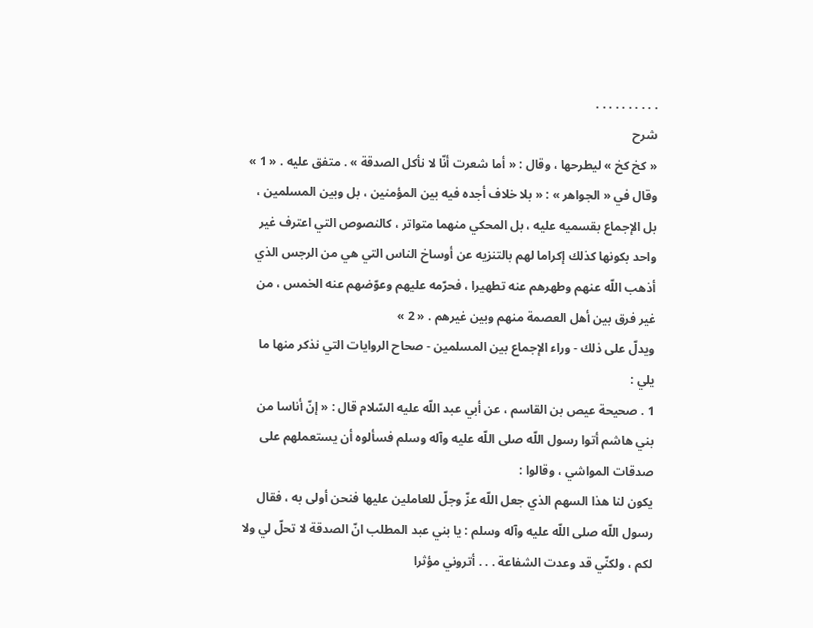. . . . . . . . . .
شرح
« كخ كخ » ليطرحها ، وقال : « أما شعرت أنّا لا نأكل الصدقة » . متفق عليه . « 1 »
وقال في « الجواهر » : « بلا خلاف أجده فيه بين المؤمنين ، بل وبين المسلمين ، بل الإجماع بقسميه عليه ، بل المحكي منهما متواتر ، كالنصوص التي اعترف غير واحد بكونها كذلك إكراما لهم بالتنزيه عن أوساخ الناس التي هي من الرجس الذي أذهب اللّه عنهم وطهرهم عنه تطهيرا ، فحرّمه عليهم وعوّضهم عنه الخمس ، من غير فرق بين أهل العصمة منهم وبين غيرهم . « 2 »
ويدلّ على ذلك - وراء الإجماع بين المسلمين - صحاح الروايات التي نذكر منها ما يلي :
1 . صحيحة عيص بن القاسم ، عن أبي عبد اللّه عليه السّلام قال : « إنّ أناسا من بني هاشم أتوا رسول اللّه صلى اللّه عليه وآله وسلم فسألوه أن يستعملهم على صدقات المواشي ، وقالوا :
يكون لنا هذا السهم الذي جعل اللّه عزّ وجلّ للعاملين عليها فنحن أولى به ، فقال رسول اللّه صلى اللّه عليه وآله وسلم : يا بني عبد المطلب انّ الصدقة لا تحلّ لي ولا لكم ، ولكنّي قد وعدت الشفاعة . . . أتروني مؤثرا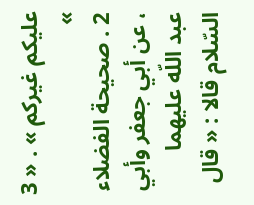عليكم غيركم » . « 3 »
2 . صحيحة الفضلاء ، عن أبي جعفر وأبي عبد اللّه عليهما السّلام قالا : « قال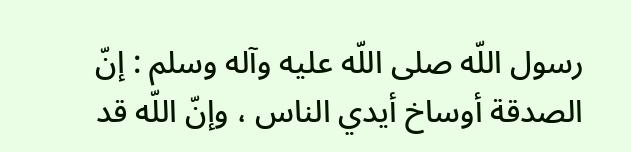رسول اللّه صلى اللّه عليه وآله وسلم : إنّ الصدقة أوساخ أيدي الناس ، وإنّ اللّه قد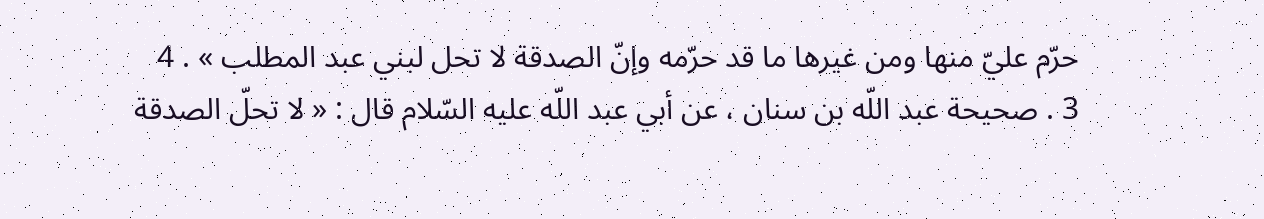حرّم عليّ منها ومن غيرها ما قد حرّمه وإنّ الصدقة لا تحل لبني عبد المطلب » . 4
3 . صحيحة عبد اللّه بن سنان ، عن أبي عبد اللّه عليه السّلام قال : « لا تحلّ الصدقة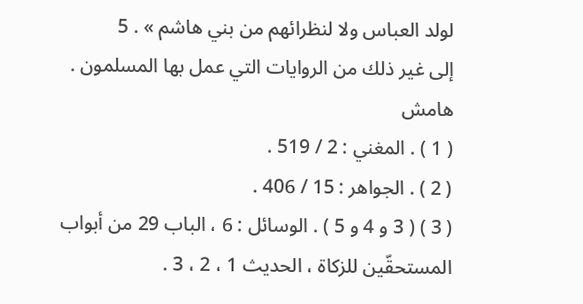لولد العباس ولا لنظرائهم من بني هاشم » . 5
إلى غير ذلك من الروايات التي عمل بها المسلمون .
هامش
( 1 ) . المغني : 2 / 519 .
( 2 ) . الجواهر : 15 / 406 .
( 3 ) ( 3 و 4 و 5 ) . الوسائل : 6 ، الباب 29 من أبواب المستحقّين للزكاة ، الحديث 1 ، 2 ، 3 .